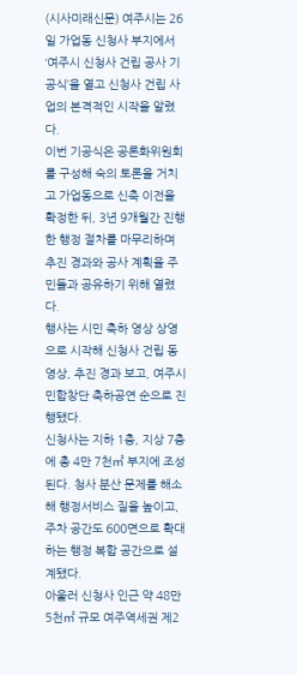(시사미래신문) 여주시는 26일 가업동 신청사 부지에서 ‘여주시 신청사 건립 공사 기공식’을 열고 신청사 건립 사업의 본격적인 시작을 알렸다.
이번 기공식은 공론화위원회를 구성해 숙의 토론을 거치고 가업동으로 신축 이전을 확정한 뒤, 3년 9개월간 진행한 행정 절차를 마무리하며 추진 경과와 공사 계획을 주민들과 공유하기 위해 열렸다.
행사는 시민 축하 영상 상영으로 시작해 신청사 건립 동영상, 추진 경과 보고, 여주시민합창단 축하공연 순으로 진행됐다.
신청사는 지하 1층, 지상 7층에 총 4만 7천㎡ 부지에 조성된다. 청사 분산 문제를 해소해 행정서비스 질을 높이고, 주차 공간도 600면으로 확대하는 행정 복합 공간으로 설계됐다.
아울러 신청사 인근 약 48만 5천㎡ 규모 여주역세권 제2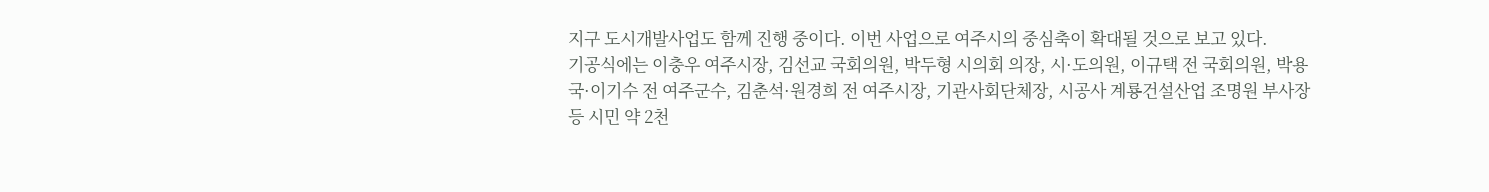지구 도시개발사업도 함께 진행 중이다. 이번 사업으로 여주시의 중심축이 확대될 것으로 보고 있다.
기공식에는 이충우 여주시장, 김선교 국회의원, 박두형 시의회 의장, 시·도의원, 이규택 전 국회의원, 박용국·이기수 전 여주군수, 김춘석·원경희 전 여주시장, 기관사회단체장, 시공사 계룡건설산업 조명원 부사장 등 시민 약 2천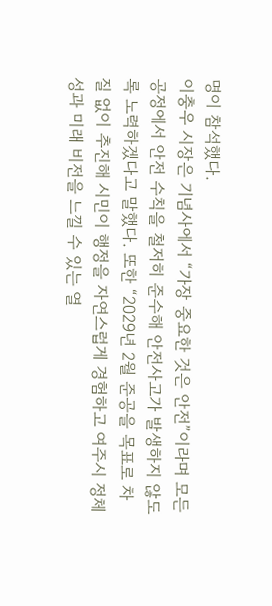명이 참석했다.
이충우 시장은 기념사에서 “가장 중요한 것은 안전”이라며 모든 공정에서 안전 수칙을 철저히 준수해 안전사고가 발생하지 않도록 노력하겠다고 말했다. 또한 “2029년 2월 준공을 목표로 차질 없이 추진해 시민이 행정을 자연스럽게 경험하고 여주시 정체성과 미래 비전을 느낄 수 있는 열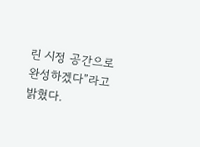린 시정 공간으로 완성하겠다”라고 밝혔다.